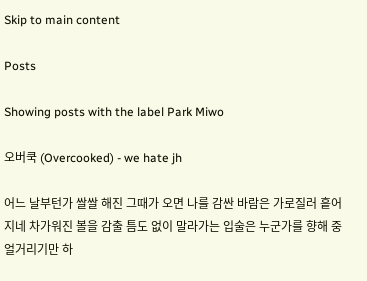Skip to main content

Posts

Showing posts with the label Park Miwo

오버쿡 (Overcooked) - we hate jh

어느 날부턴가 쌀쌀 해진 그때가 오면 나를 감싼 바람은 가로질러 흩어지네 차가워진 볼을 감출 틈도 없이 말라가는 입술은 누군가를 향해 중얼거리기만 하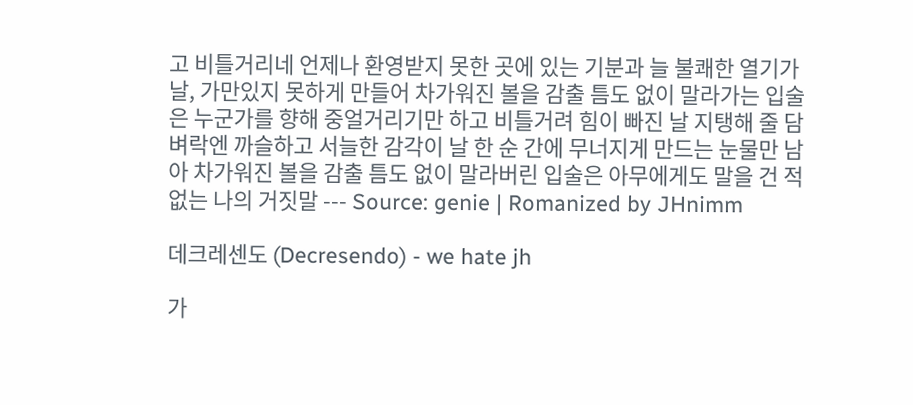고 비틀거리네 언제나 환영받지 못한 곳에 있는 기분과 늘 불쾌한 열기가 날, 가만있지 못하게 만들어 차가워진 볼을 감출 틈도 없이 말라가는 입술은 누군가를 향해 중얼거리기만 하고 비틀거려 힘이 빠진 날 지탱해 줄 담벼락엔 까슬하고 서늘한 감각이 날 한 순 간에 무너지게 만드는 눈물만 남아 차가워진 볼을 감출 틈도 없이 말라버린 입술은 아무에게도 말을 건 적 없는 나의 거짓말 --- Source: genie | Romanized by JHnimm

데크레센도 (Decresendo) - we hate jh

가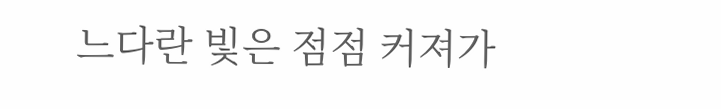느다란 빛은 점점 커져가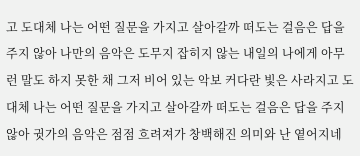고 도대체 나는 어떤 질문을 가지고 살아갈까 떠도는 걸음은 답을 주지 않아 나만의 음악은 도무지 잡히지 않는 내일의 나에게 아무런 말도 하지 못한 채 그저 비어 있는 악보 커다란 빛은 사라지고 도대체 나는 어떤 질문을 가지고 살아갈까 떠도는 걸음은 답을 주지 않아 귓가의 음악은 점점 흐려져가 창백해진 의미와 난 옅어지네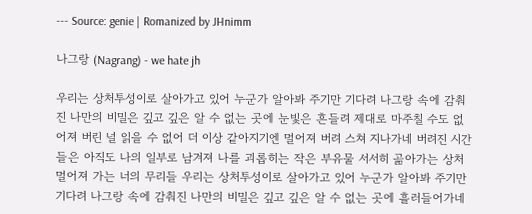--- Source: genie | Romanized by JHnimm

나그랑 (Nagrang) - we hate jh

우리는 상처투성이로 살아가고 있어 누군가 알아봐 주기만 기다려 나그랑 속에 감춰진 나만의 비밀은 깊고 깊은 알 수 없는 곳에 눈빛은 흔들려 제대로 마주칠 수도 없어져 버린 널 읽을 수 없어 더 이상 같아지기엔 멀어져 버려 스쳐 지나가네 버려진 시간들은 아직도 나의 일부로 남겨져 나를 괴롭히는 작은 부유물 서서히 곪아가는 상처 멀어져 가는 너의 무리들 우리는 상처투성이로 살아가고 있어 누군가 알아봐 주기만 기다려 나그랑 속에 감춰진 나만의 비밀은 깊고 깊은 알 수 없는 곳에 흘러들어가네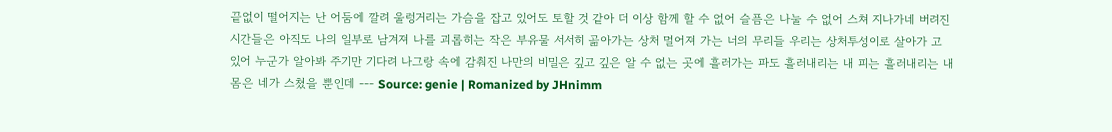끝없이 떨어지는 난 어둠에 깔려 울렁거리는 가슴을 잡고 있어도 토할 것 같아 더 이상 함께 할 수 없어 슬픔은 나눌 수 없어 스쳐 지나가네 버려진 시간들은 아직도 나의 일부로 남겨져 나를 괴롭히는 작은 부유물 서서히 곪아가는 상처 멀어져 가는 너의 무리들 우리는 상처투성이로 살아가 고 있어 누군가 알아봐 주기만 기다려 나그랑 속에 감춰진 나만의 비밀은 깊고 깊은 알 수 없는 곳에 흘러가는 파도 흘러내리는 내 피는 흘러내리는 내 몸은 네가 스쳤을 뿐인데 --- Source: genie | Romanized by JHnimm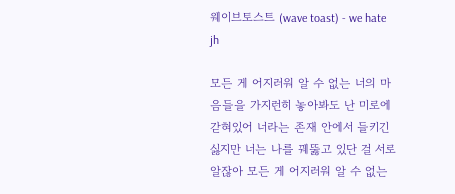웨이브토스트 (wave toast) - we hate jh

모든 게 어지러워 알 수 없는 너의 마음들을 가지런히 놓아봐도 난 미로에 갇혀있어 너라는 존재 안에서 들키긴 싫지만 너는 나를 꿰뚫고 있단 걸 서로 알잖아 모든 게 어지러워 알 수 없는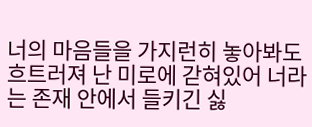너의 마음들을 가지런히 놓아봐도 흐트러져 난 미로에 갇혀있어 너라는 존재 안에서 들키긴 싫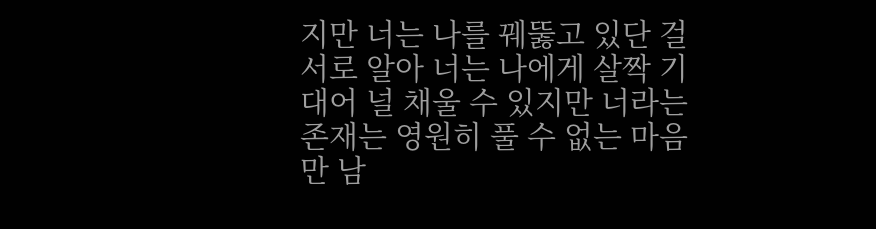지만 너는 나를 꿰뚫고 있단 걸 서로 알아 너는 나에게 살짝 기대어 널 채울 수 있지만 너라는 존재는 영원히 풀 수 없는 마음만 남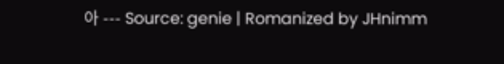아 --- Source: genie | Romanized by JHnimm